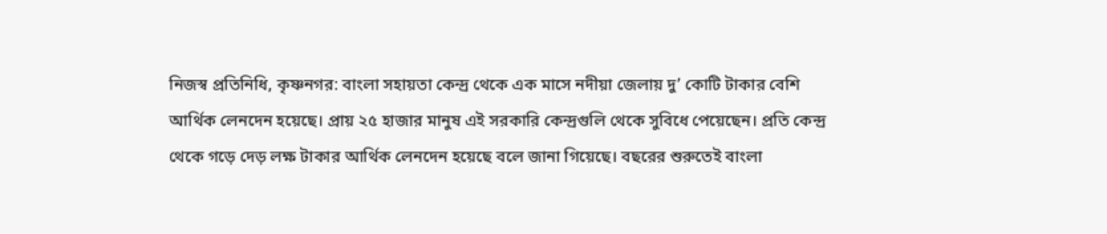নিজস্ব প্রতিনিধি, কৃষ্ণনগর: বাংলা সহায়তা কেন্দ্র থেকে এক মাসে নদীয়া জেলায় দু’ কোটি টাকার বেশি আর্থিক লেনদেন হয়েছে। প্রায় ২৫ হাজার মানুষ এই সরকারি কেন্দ্রগুলি থেকে সুবিধে পেয়েছেন। প্রতি কেন্দ্র থেকে গড়ে দেড় লক্ষ টাকার আর্থিক লেনদেন হয়েছে বলে জানা গিয়েছে। বছরের শুরুতেই বাংলা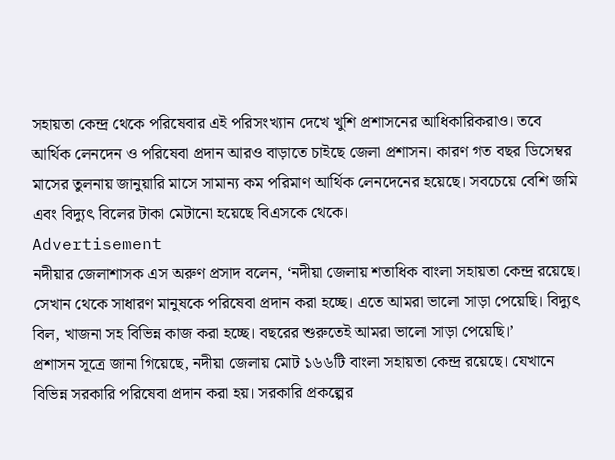সহায়তা কেন্দ্র থেকে পরিষেবার এই পরিসংখ্যান দেখে খুশি প্রশাসনের আধিকারিকরাও। তবে আর্থিক লেনদেন ও পরিষেবা প্রদান আরও বাড়াতে চাইছে জেলা প্রশাসন। কারণ গত বছর ডিসেম্বর মাসের তুলনায় জানুয়ারি মাসে সামান্য কম পরিমাণ আর্থিক লেনদেনের হয়েছে। সবচেয়ে বেশি জমি এবং বিদ্যুৎ বিলের টাকা মেটানো হয়েছে বিএসকে থেকে।
Advertisement
নদীয়ার জেলাশাসক এস অরুণ প্রসাদ বলেন, ‘নদীয়া জেলায় শতাধিক বাংলা সহায়তা কেন্দ্র রয়েছে। সেখান থেকে সাধারণ মানুষকে পরিষেবা প্রদান করা হচ্ছে। এতে আমরা ভালো সাড়া পেয়েছি। বিদ্যুৎ বিল, খাজনা সহ বিভিন্ন কাজ করা হচ্ছে। বছরের শুরুতেই আমরা ভালো সাড়া পেয়েছি।’
প্রশাসন সূত্রে জানা গিয়েছে, নদীয়া জেলায় মোট ১৬৬টি বাংলা সহায়তা কেন্দ্র রয়েছে। যেখানে বিভিন্ন সরকারি পরিষেবা প্রদান করা হয়। সরকারি প্রকল্পের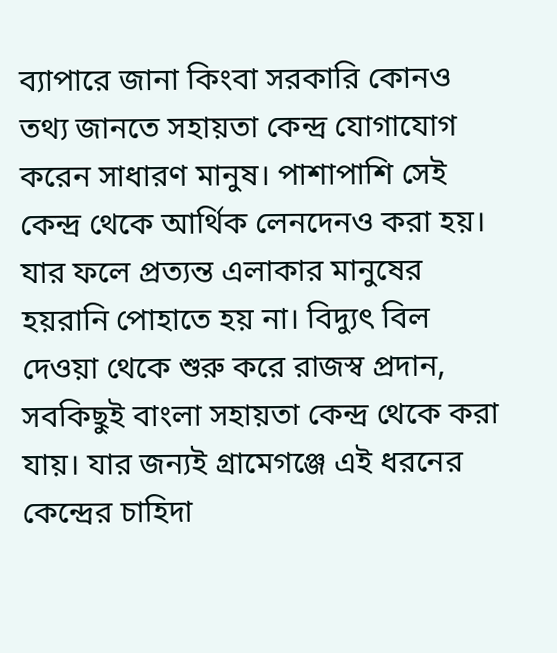ব্যাপারে জানা কিংবা সরকারি কোনও তথ্য জানতে সহায়তা কেন্দ্র যোগাযোগ করেন সাধারণ মানুষ। পাশাপাশি সেই কেন্দ্র থেকে আর্থিক লেনদেনও করা হয়। যার ফলে প্রত্যন্ত এলাকার মানুষের হয়রানি পোহাতে হয় না। বিদ্যুৎ বিল দেওয়া থেকে শুরু করে রাজস্ব প্রদান, সবকিছুই বাংলা সহায়তা কেন্দ্র থেকে করা যায়। যার জন্যই গ্রামেগঞ্জে এই ধরনের কেন্দ্রের চাহিদা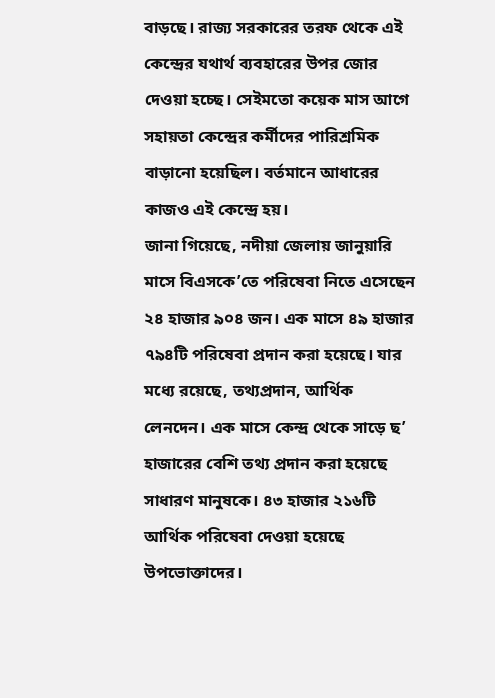বাড়ছে। রাজ্য সরকারের তরফ থেকে এই কেন্দ্রের যথার্থ ব্যবহারের উপর জোর দেওয়া হচ্ছে। সেইমতো কয়েক মাস আগে সহায়তা কেন্দ্রের কর্মীদের পারিশ্রমিক বাড়ানো হয়েছিল। বর্তমানে আধারের কাজও এই কেন্দ্রে হয়।
জানা গিয়েছে, নদীয়া জেলায় জানুয়ারি মাসে বিএসকে’তে পরিষেবা নিতে এসেছেন ২৪ হাজার ৯০৪ জন। এক মাসে ৪৯ হাজার ৭৯৪টি পরিষেবা প্রদান করা হয়েছে। যার মধ্যে রয়েছে, তথ্যপ্রদান, আর্থিক লেনদেন। এক মাসে কেন্দ্র থেকে সাড়ে ছ’ হাজারের বেশি তথ্য প্রদান করা হয়েছে সাধারণ মানুষকে। ৪৩ হাজার ২১৬টি আর্থিক পরিষেবা দেওয়া হয়েছে উপভোক্তাদের।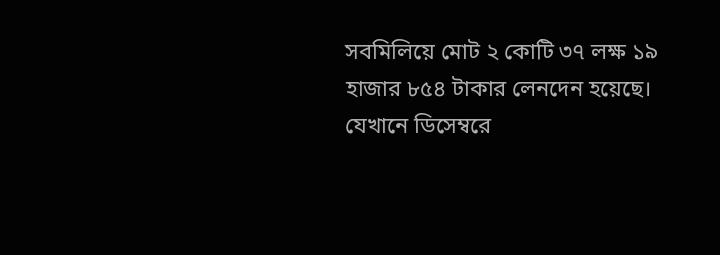সবমিলিয়ে মোট ২ কোটি ৩৭ লক্ষ ১৯ হাজার ৮৫৪ টাকার লেনদেন হয়েছে। যেখানে ডিসেম্বরে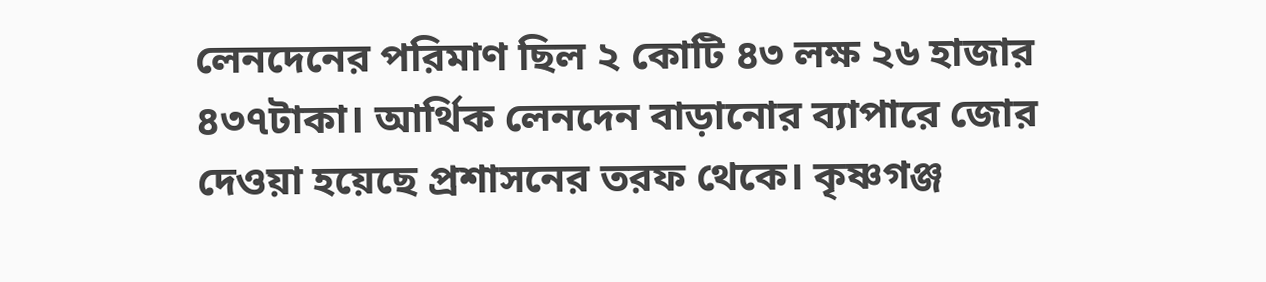লেনদেনের পরিমাণ ছিল ২ কোটি ৪৩ লক্ষ ২৬ হাজার ৪৩৭টাকা। আর্থিক লেনদেন বাড়ানোর ব্যাপারে জোর দেওয়া হয়েছে প্রশাসনের তরফ থেকে। কৃষ্ণগঞ্জ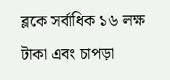ব্লকে সর্বাধিক ১৬ লক্ষ টাকা এবং চাপড়া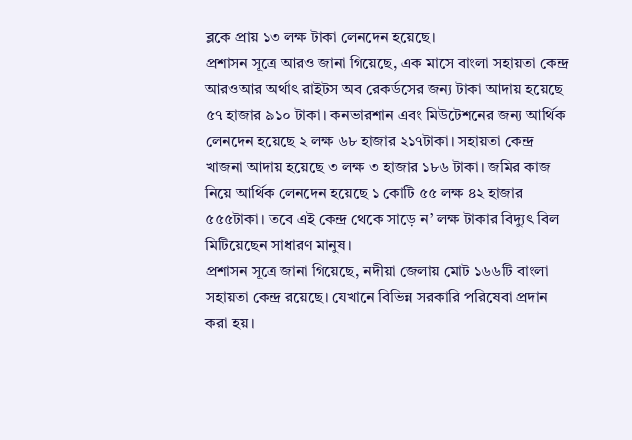ব্লকে প্রায় ১৩ লক্ষ টাকা লেনদেন হয়েছে।
প্রশাসন সূত্রে আরও জানা গিয়েছে, এক মাসে বাংলা সহায়তা কেন্দ্র আরওআর অর্থাৎ রাইটস অব রেকর্ডসের জন্য টাকা আদায় হয়েছে ৫৭ হাজার ৯১০ টাকা। কনভারশান এবং মিউটেশনের জন্য আর্থিক লেনদেন হয়েছে ২ লক্ষ ৬৮ হাজার ২১৭টাকা। সহায়তা কেন্দ্র খাজনা আদায় হয়েছে ৩ লক্ষ ৩ হাজার ১৮৬ টাকা। জমির কাজ নিয়ে আর্থিক লেনদেন হয়েছে ১ কোটি ৫৫ লক্ষ ৪২ হাজার ৫৫৫টাকা। তবে এই কেন্দ্র থেকে সাড়ে ন’ লক্ষ টাকার বিদ্যুৎ বিল মিটিয়েছেন সাধারণ মানুষ।
প্রশাসন সূত্রে জানা গিয়েছে, নদীয়া জেলায় মোট ১৬৬টি বাংলা সহায়তা কেন্দ্র রয়েছে। যেখানে বিভিন্ন সরকারি পরিষেবা প্রদান করা হয়।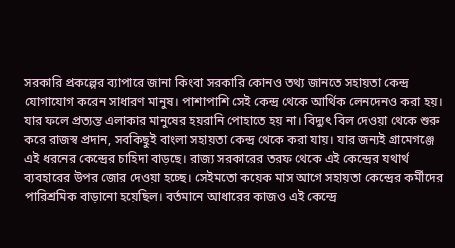সরকারি প্রকল্পের ব্যাপারে জানা কিংবা সরকারি কোনও তথ্য জানতে সহায়তা কেন্দ্র যোগাযোগ করেন সাধারণ মানুষ। পাশাপাশি সেই কেন্দ্র থেকে আর্থিক লেনদেনও করা হয়। যার ফলে প্রত্যন্ত এলাকার মানুষের হয়রানি পোহাতে হয় না। বিদ্যুৎ বিল দেওয়া থেকে শুরু করে রাজস্ব প্রদান, সবকিছুই বাংলা সহায়তা কেন্দ্র থেকে করা যায়। যার জন্যই গ্রামেগঞ্জে এই ধরনের কেন্দ্রের চাহিদা বাড়ছে। রাজ্য সরকারের তরফ থেকে এই কেন্দ্রের যথার্থ ব্যবহারের উপর জোর দেওয়া হচ্ছে। সেইমতো কয়েক মাস আগে সহায়তা কেন্দ্রের কর্মীদের পারিশ্রমিক বাড়ানো হয়েছিল। বর্তমানে আধারের কাজও এই কেন্দ্রে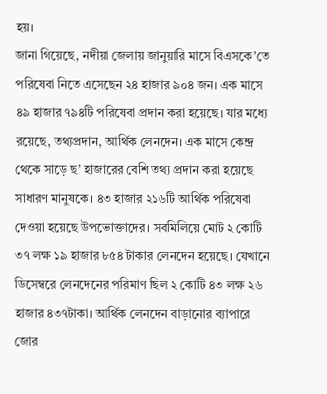হয়।
জানা গিয়েছে, নদীয়া জেলায় জানুয়ারি মাসে বিএসকে’তে পরিষেবা নিতে এসেছেন ২৪ হাজার ৯০৪ জন। এক মাসে ৪৯ হাজার ৭৯৪টি পরিষেবা প্রদান করা হয়েছে। যার মধ্যে রয়েছে, তথ্যপ্রদান, আর্থিক লেনদেন। এক মাসে কেন্দ্র থেকে সাড়ে ছ’ হাজারের বেশি তথ্য প্রদান করা হয়েছে সাধারণ মানুষকে। ৪৩ হাজার ২১৬টি আর্থিক পরিষেবা দেওয়া হয়েছে উপভোক্তাদের। সবমিলিয়ে মোট ২ কোটি ৩৭ লক্ষ ১৯ হাজার ৮৫৪ টাকার লেনদেন হয়েছে। যেখানে ডিসেম্বরে লেনদেনের পরিমাণ ছিল ২ কোটি ৪৩ লক্ষ ২৬ হাজার ৪৩৭টাকা। আর্থিক লেনদেন বাড়ানোর ব্যাপারে জোর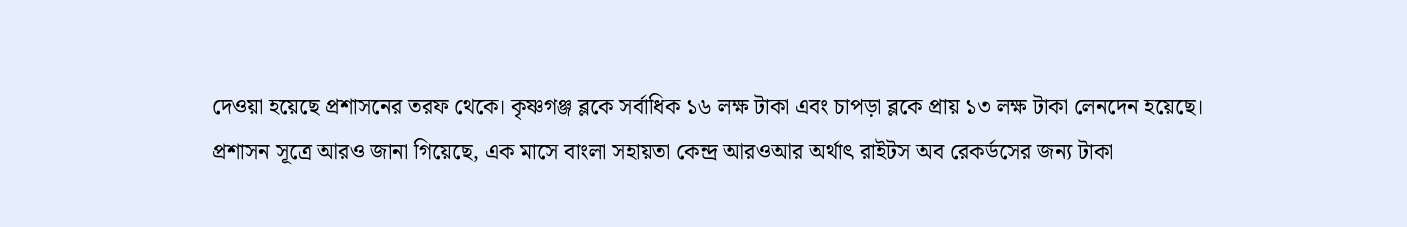দেওয়া হয়েছে প্রশাসনের তরফ থেকে। কৃষ্ণগঞ্জ ব্লকে সর্বাধিক ১৬ লক্ষ টাকা এবং চাপড়া ব্লকে প্রায় ১৩ লক্ষ টাকা লেনদেন হয়েছে।
প্রশাসন সূত্রে আরও জানা গিয়েছে, এক মাসে বাংলা সহায়তা কেন্দ্র আরওআর অর্থাৎ রাইটস অব রেকর্ডসের জন্য টাকা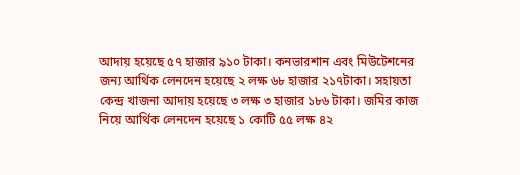আদায় হয়েছে ৫৭ হাজার ৯১০ টাকা। কনভারশান এবং মিউটেশনের জন্য আর্থিক লেনদেন হয়েছে ২ লক্ষ ৬৮ হাজার ২১৭টাকা। সহায়তা কেন্দ্র খাজনা আদায় হয়েছে ৩ লক্ষ ৩ হাজার ১৮৬ টাকা। জমির কাজ নিয়ে আর্থিক লেনদেন হয়েছে ১ কোটি ৫৫ লক্ষ ৪২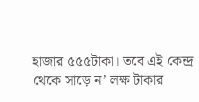হাজার ৫৫৫টাকা। তবে এই কেন্দ্র থেকে সাড়ে ন’ লক্ষ টাকার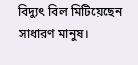বিদ্যুৎ বিল মিটিয়েছেন সাধারণ মানুষ।